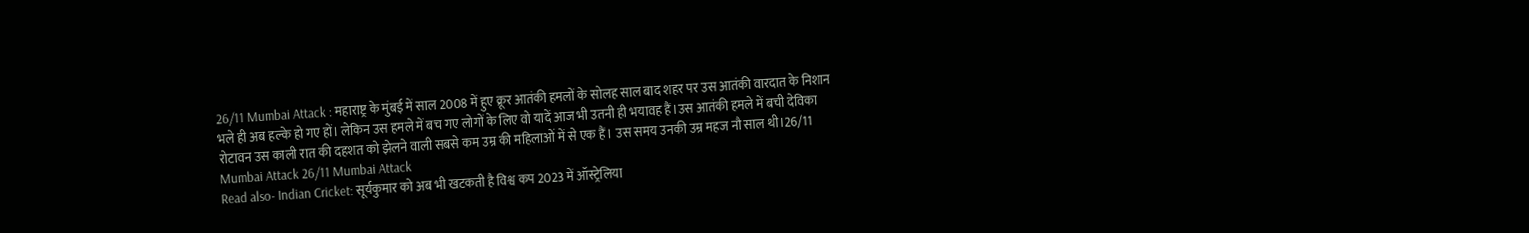26/11 Mumbai Attack : महाराष्ट्र के मुंबई में साल 2008 में हुए क्रूर आतंकी हमलों के सोलह साल बाद शहर पर उस आतंकी वारदात के निशान भले ही अब हल्के हो गए हों। लेकिन उस हमले में बच गए लोगों के लिए वो यादें आज भी उतनी ही भयावह हैं।उस आतंकी हमले में बची देविका रोटावन उस काली रात की दहशत को झेलने वाली सबसे कम उम्र की महिलाओं में से एक हैं। उस समय उनकी उम्र महज नौ साल थी।26/11 Mumbai Attack 26/11 Mumbai Attack
Read also- Indian Cricket: सूर्यकुमार को अब भी खटकती है विश्व कप 2023 में ऑस्ट्रेलिया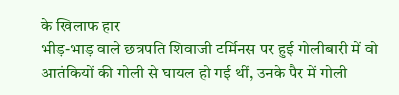के खिलाफ हार
भीड़-भाड़ वाले छत्रपति शिवाजी टर्मिनस पर हुई गोलीबारी में वो आतंकियों की गोली से घायल हो गई थीं, उनके पैर में गोली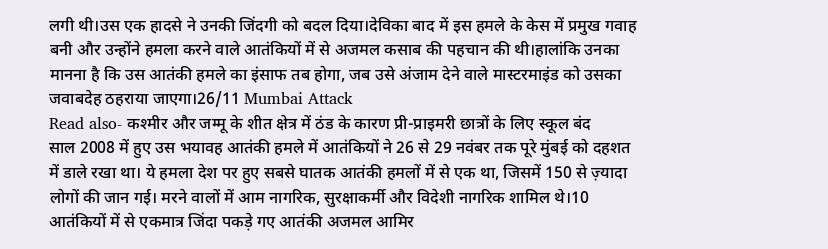लगी थी।उस एक हादसे ने उनकी जिंदगी को बदल दिया।देविका बाद में इस हमले के केस में प्रमुख गवाह बनी और उन्होंने हमला करने वाले आतंकियों में से अजमल कसाब की पहचान की थी।हालांकि उनका मानना है कि उस आतंकी हमले का इंसाफ तब होगा, जब उसे अंजाम देने वाले मास्टरमाइंड को उसका जवाबदेह ठहराया जाएगा।26/11 Mumbai Attack
Read also- कश्मीर और जम्मू के शीत क्षेत्र में ठंड के कारण प्री-प्राइमरी छात्रों के लिए स्कूल बंद
साल 2008 में हुए उस भयावह आतंकी हमले में आतंकियों ने 26 से 29 नवंबर तक पूरे मुंबई को दहशत में डाले रखा था। ये हमला देश पर हुए सबसे घातक आतंकी हमलों में से एक था, जिसमें 150 से ज़्यादा लोगों की जान गई। मरने वालों में आम नागरिक, सुरक्षाकर्मी और विदेशी नागरिक शामिल थे।10 आतंकियों में से एकमात्र जिंदा पकड़े गए आतंकी अजमल आमिर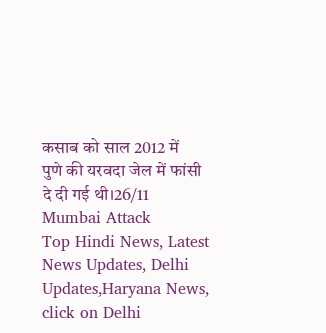कसाब को साल 2012 में पुणे की यरवदा जेल में फांसी दे दी गई थी।26/11 Mumbai Attack
Top Hindi News, Latest News Updates, Delhi Updates,Haryana News, click on Delhi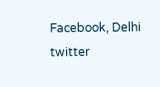Facebook, Delhi twitter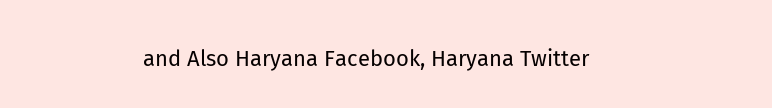and Also Haryana Facebook, Haryana Twitter